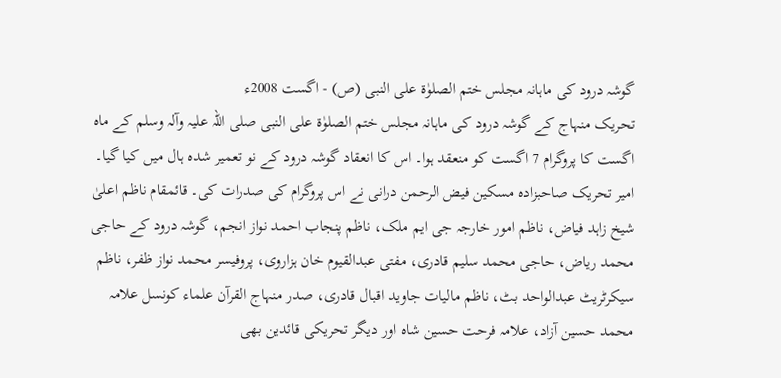گوشہ درود کی ماہانہ مجلس ختم الصلوٰۃ علی النبی (ص) - اگست 2008ء
تحریک منہاج کے گوشہ درود کی ماہانہ مجلس ختم الصلوٰۃ علی النبی صلی اللہ علیہ وآلہ وسلم کے ماہ اگست کا پروگرام 7 اگست کو منعقد ہوا۔ اس کا انعقاد گوشہ درود کے نو تعمیر شدہ ہال میں کیا گیا۔ امیر تحریک صاحبزادہ مسکین فیض الرحمن درانی نے اس پروگرام کی صدرات کی۔ قائمقام ناظم اعلیٰ شیخ زاہد فیاض، ناظم امور خارجہ جی ایم ملک، ناظم پنجاب احمد نواز انجم، گوشہ درود کے حاجی محمد ریاض، حاجی محمد سلیم قادری، مفتی عبدالقیوم خان ہزاروی، پروفیسر محمد نواز ظفر، ناظم سیکرٹریٹ عبدالواحد بٹ، ناظم مالیات جاوید اقبال قادری، صدر منہاج القرآن علماء کونسل علامہ محمد حسین آزاد، علامہ فرحت حسین شاہ اور دیگر تحریکی قائدین بھی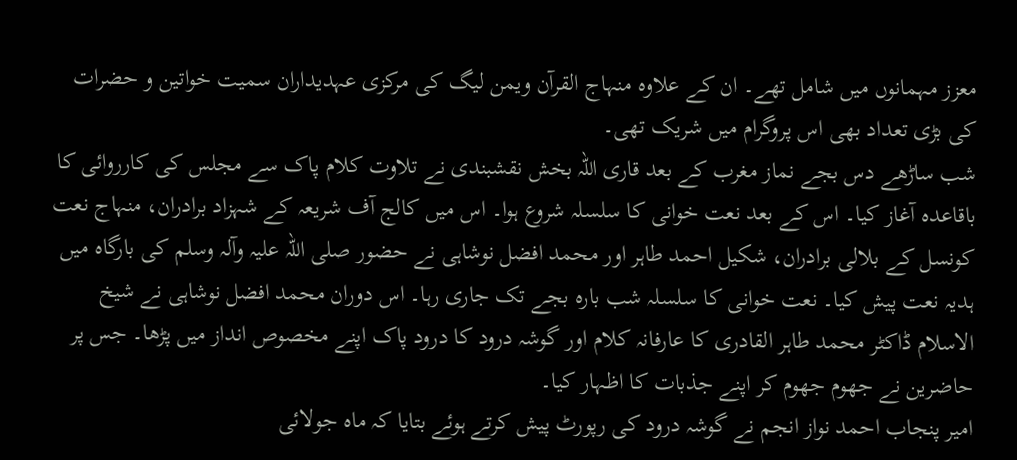معزز مہمانوں میں شامل تھے۔ ان کے علاوہ منہاج القرآن ویمن لیگ کی مرکزی عہدیداران سمیت خواتین و حضرات کی بڑی تعداد بھی اس پروگرام میں شریک تھی۔
شب ساڑھے دس بجے نماز مغرب کے بعد قاری اللہ بخش نقشبندی نے تلاوت کلام پاک سے مجلس کی کارروائی کا باقاعدہ آغاز کیا۔ اس کے بعد نعت خوانی کا سلسلہ شروع ہوا۔ اس میں کالج آف شریعہ کے شہزاد برادران، منہاج نعت کونسل کے بلالی برادران، شکیل احمد طاہر اور محمد افضل نوشاہی نے حضور صلی اللہ علیہ وآلہ وسلم کی بارگاہ میں ہدیہ نعت پیش کیا۔ نعت خوانی کا سلسلہ شب بارہ بجے تک جاری رہا۔ اس دوران محمد افضل نوشاہی نے شیخ الاسلام ڈاکٹر محمد طاہر القادری کا عارفانہ کلام اور گوشہ درود کا درود پاک اپنے مخصوص انداز میں پڑھا۔ جس پر حاضرین نے جھوم جھوم کر اپنے جذبات کا اظہار کیا۔
امیر پنجاب احمد نواز انجم نے گوشہ درود کی رپورٹ پیش کرتے ہوئے بتایا کہ ماہ جولائی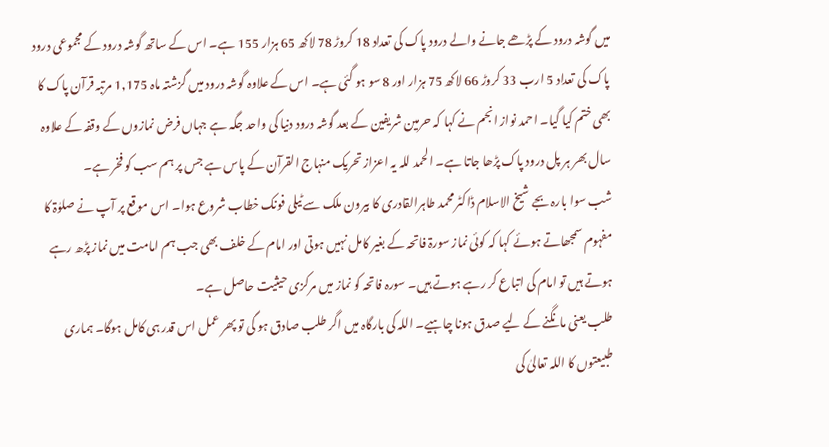میں گوشہ درود کے پڑھے جانے والے درود پاک کی تعداد 18 کروڑ 78 لاکھ 65 ہزار 155 ہے۔ اس کے ساتھ گوشہ درود کے مجموعی درود پاک کی تعداد 5 ارب 33 کروڑ 66 لاکھ 75 ہزار اور 8 سو ہو گئی ہے۔ اس کے علاوہ گوشہ درود میں گزشتہ ماہ 1,175 مرتبہ قرآن پاک کا بھی ختم کیا گیا۔ احمد نواز انجم نے کہا کہ حرمین شریفین کے بعد گوشہ درود دنیا کی واحد جگہ ہے جہاں فرض نمازوں کے وقفہ کے علاوہ سال بھر ہر پل درود پاک پڑھا جاتا ہے۔ الحمد للہ یہ اعزاز تحریک منہاج القرآن کے پاس ہے جس پر ہم سب کو فخر ہے۔
شب سوا بارہ بجے شیخ الاسلام ڈاکٹر محمد طاہرالقادری کا بیرون ملک سے ٹیلی فونک خطاب شروع ہوا۔ اس موقع پر آپ نے صلوٰۃ کا مفہوم سمجھاتے ہوئے کہا کہ کوئی نماز سورۃ فاتحہ کے بغیر کامل نہیں ہوتی اور امام کے خلف بھی جب ہم امامت میں نماز پڑھ رہے ہوتے ہیں تو امام کی اتباع کر رہے ہوتے ہیں۔ سورہ فاتحہ کو نماز میں مرکزی حیثیت حاصل ہے۔
طلب یعنی مانگنے کے لیے صدق ہونا چاہیے۔ اللہ کی بارگاہ میں اگر طلب صادق ہو گی تو پھر عمل اس قدر ہی کامل ہوگا۔ ہماری طبیعتوں کا اللہ تعالیٰ کی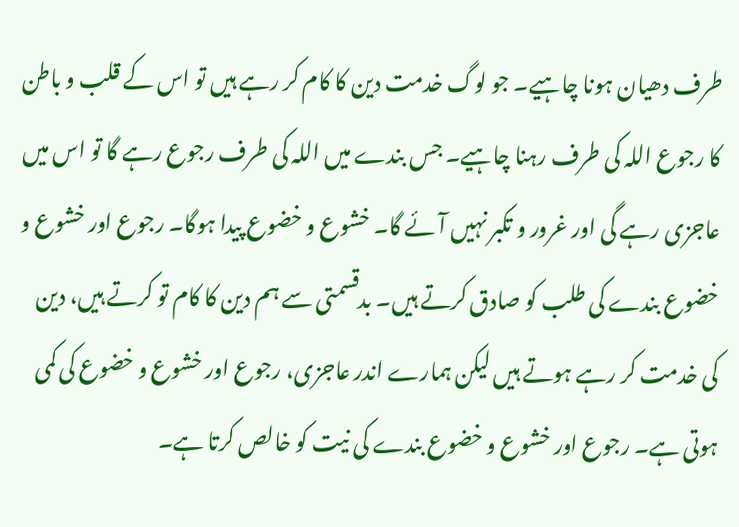طرف دھیان ہونا چاہیے۔ جو لوگ خدمت دین کا کام کر رہے ہیں تو اس کے قلب و باطن کا رجوع اللہ کی طرف رہنا چاہیے۔ جس بندے میں اللہ کی طرف رجوع رہے گا تو اس میں عاجزی رہے گی اور غرور و تکبر نہیں آئے گا۔ خشوع و خضوع پیدا ہوگا۔ رجوع اور خشوع و خضوع بندے کی طلب کو صادق کرتے ہیں۔ بدقسمتی سے ہم دین کا کام تو کرتے ہیں، دین کی خدمت کر رہے ہوتے ہیں لیکن ہمارے اندر عاجزی، رجوع اور خشوع و خضوع کی کمی ہوتی ہے۔ رجوع اور خشوع و خضوع بندے کی نیت کو خالص کرتا ہے۔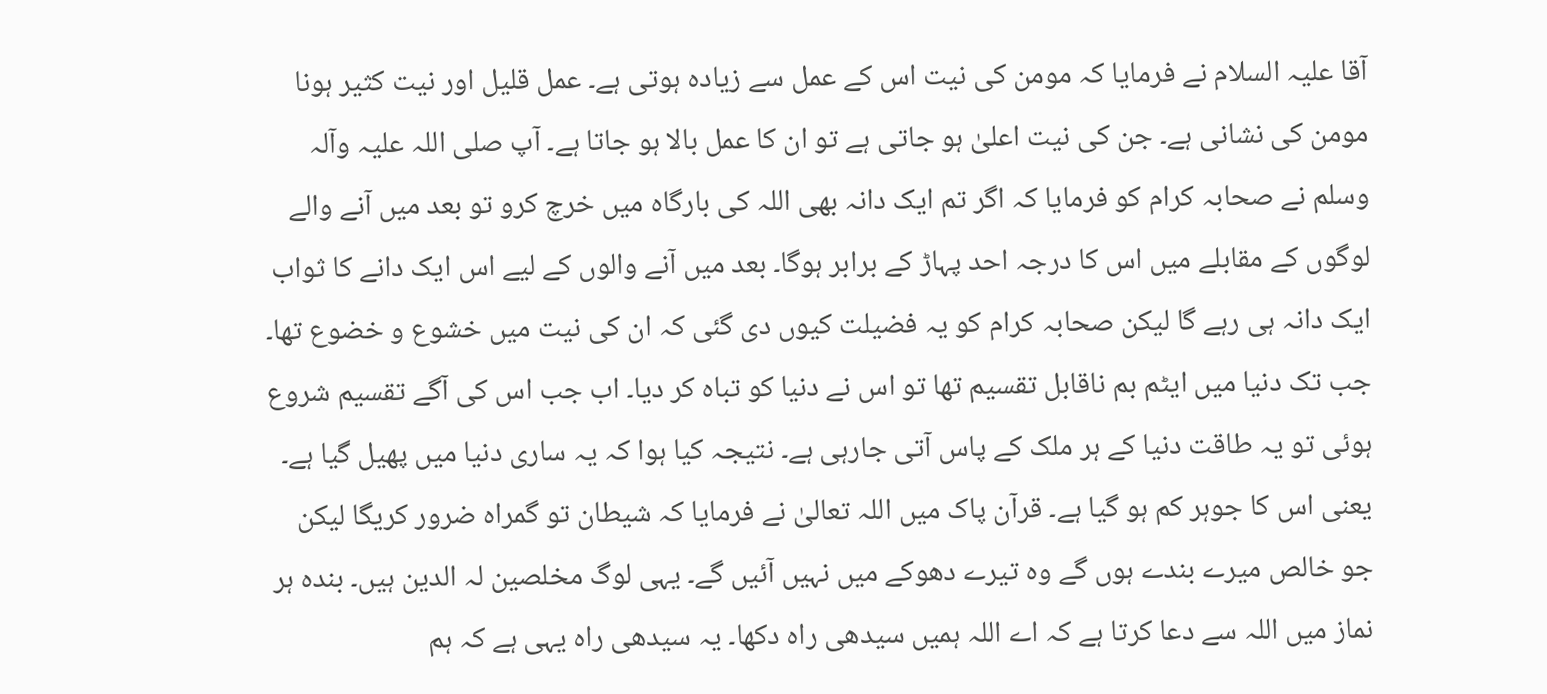آقا علیہ السلام نے فرمایا کہ مومن کی نیت اس کے عمل سے زیادہ ہوتی ہے۔ عمل قلیل اور نیت کثیر ہونا مومن کی نشانی ہے۔ جن کی نیت اعلیٰ ہو جاتی ہے تو ان کا عمل بالا ہو جاتا ہے۔ آپ صلی اللہ علیہ وآلہ وسلم نے صحابہ کرام کو فرمایا کہ اگر تم ایک دانہ بھی اللہ کی بارگاہ میں خرچ کرو تو بعد میں آنے والے لوگوں کے مقابلے میں اس کا درجہ احد پہاڑ کے برابر ہوگا۔ بعد میں آنے والوں کے لیے اس ایک دانے کا ثواب ایک دانہ ہی رہے گا لیکن صحابہ کرام کو یہ فضیلت کیوں دی گئی کہ ان کی نیت میں خشوع و خضوع تھا۔
جب تک دنیا میں ایٹم بم ناقابل تقسیم تھا تو اس نے دنیا کو تباہ کر دیا۔ اب جب اس کی آگے تقسیم شروع ہوئی تو یہ طاقت دنیا کے ہر ملک کے پاس آتی جارہی ہے۔ نتیجہ کیا ہوا کہ یہ ساری دنیا میں پھیل گیا ہے۔ یعنی اس کا جوہر کم ہو گیا ہے۔ قرآن پاک میں اللہ تعالیٰ نے فرمایا کہ شیطان تو گمراہ ضرور کریگا لیکن جو خالص میرے بندے ہوں گے وہ تیرے دھوکے میں نہیں آئیں گے۔ یہی لوگ مخلصین لہ الدین ہیں۔ بندہ ہر نماز میں اللہ سے دعا کرتا ہے کہ اے اللہ ہمیں سیدھی راہ دکھا۔ یہ سیدھی راہ یہی ہے کہ ہم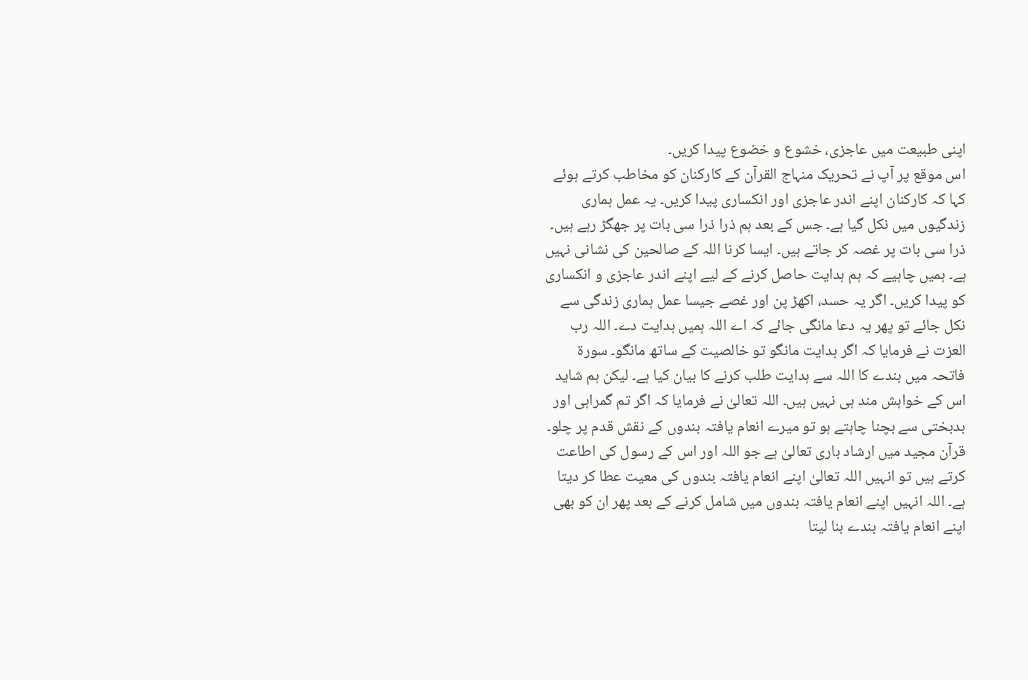اپنی طبیعت میں عاجزی، خشوع و خضوع پیدا کریں۔
اس موقع پر آپ نے تحریک منہاج القرآن کے کارکنان کو مخاطب کرتے ہوئے کہا کہ کارکنان اپنے اندر عاجزی اور انکساری پیدا کریں۔ یہ عمل ہماری زندگیوں میں نکل گیا ہے۔ جس کے بعد ہم ذرا ذرا سی بات پر جھگڑ رہے ہیں۔ ذرا سی بات پر غصہ کر جاتے ہیں۔ ایسا کرنا اللہ کے صالحین کی نشانی نہیں ہے۔ ہمیں چاہیے کہ ہم ہدایت حاصل کرنے کے لیے اپنے اندر عاجزی و انکساری کو پیدا کریں۔ اگر یہ حسد، اکھڑ پن اور غصے جیسا عمل ہماری زندگی سے نکل جائے تو پھر یہ دعا مانگی جائے کہ اے اللہ ہمیں ہدایت دے۔ اللہ رب العزت نے فرمایا کہ اگر ہدایت مانگو تو خالصیت کے ساتھ مانگو۔ سورۃ فاتحہ میں بندے کا اللہ سے ہدایت طلب کرنے کا بیان کیا ہے۔ لیکن ہم شاید اس کے خواہش مند ہی نہیں ہیں۔ اللہ تعالیٰ نے فرمایا کہ اگر تم گمراہی اور بدبختی سے بچنا چاہتے ہو تو میرے انعام یافتہ بندوں کے نقش قدم پر چلو۔
قرآن مجید میں ارشاد باری تعالیٰ ہے جو اللہ اور اس کے رسول کی اطاعت کرتے ہیں تو انہیں اللہ تعالیٰ اپنے انعام یافتہ بندوں کی معیت عطا کر دیتا ہے۔ اللہ انہیں اپنے انعام یافتہ بندوں میں شامل کرنے کے بعد پھر ان کو بھی اپنے انعام یافتہ بندے بنا لیتا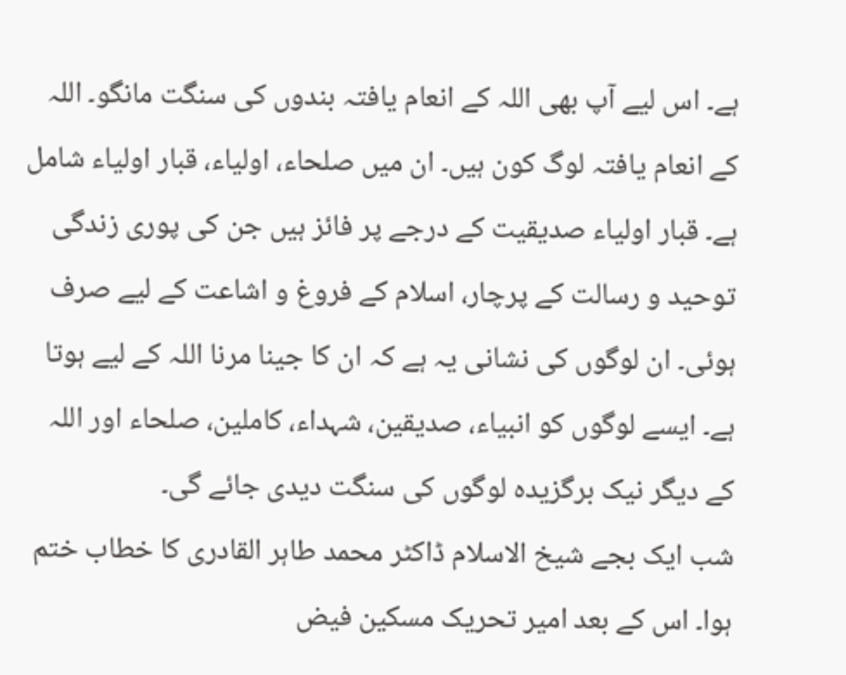ہے۔ اس لیے آپ بھی اللہ کے انعام یافتہ بندوں کی سنگت مانگو۔ اللہ کے انعام یافتہ لوگ کون ہیں۔ ان میں صلحاء، اولیاء، قبار اولیاء شامل ہے۔ قبار اولیاء صدیقیت کے درجے پر فائز ہیں جن کی پوری زندگی توحید و رسالت کے پرچار، اسلام کے فروغ و اشاعت کے لیے صرف ہوئی۔ ان لوگوں کی نشانی یہ ہے کہ ان کا جینا مرنا اللہ کے لیے ہوتا ہے۔ ایسے لوگوں کو انبیاء، صدیقین، شہداء، کاملین، صلحاء اور اللہ کے دیگر نیک برگزیدہ لوگوں کی سنگت دیدی جائے گی۔
شب ایک بجے شیخ الاسلام ڈاکٹر محمد طاہر القادری کا خطاب ختم ہوا۔ اس کے بعد امیر تحریک مسکین فیض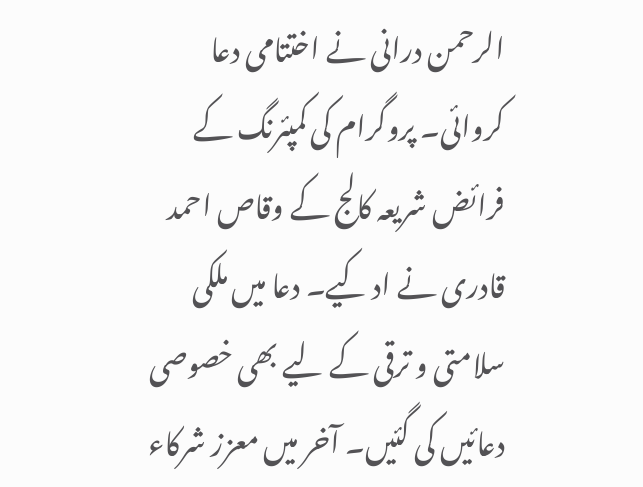الرحمن درانی نے اختتامی دعا کروائی۔ پروگرام کی کمپئرنگ کے فرائض شریعہ کالج کے وقاص احمد قادری نے اد کیے۔ دعا میں ملکی سلامتی و ترقی کے لیے بھی خصوصی دعائیں کی گئیں۔ آخر میں معزز شرکاء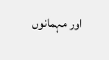اور مہمانوں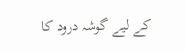کے لیے گوشہ درود کا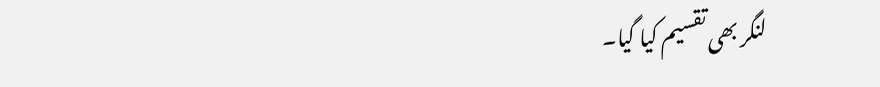لنگر بھی تقسیم کیا گیا۔